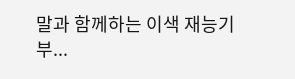말과 함께하는 이색 재능기부...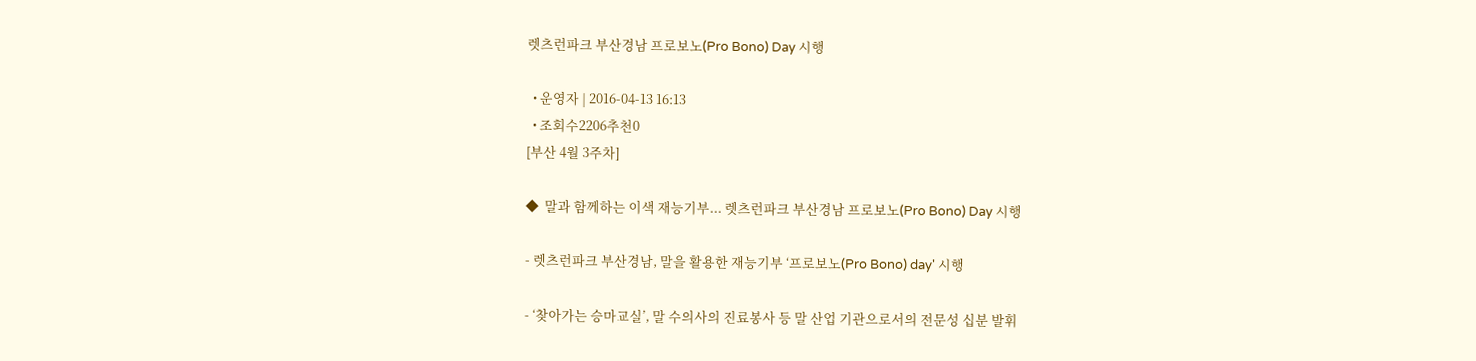렛츠런파크 부산경남 프로보노(Pro Bono) Day 시행

  • 운영자 | 2016-04-13 16:13
  • 조회수2206추천0
[부산 4월 3주차]

◆  말과 함께하는 이색 재능기부... 렛츠런파크 부산경남 프로보노(Pro Bono) Day 시행

- 렛츠런파크 부산경남, 말을 활용한 재능기부 ‘프로보노(Pro Bono) day' 시행

- ‘찾아가는 승마교실’, 말 수의사의 진료봉사 등 말 산업 기관으로서의 전문성 십분 발휘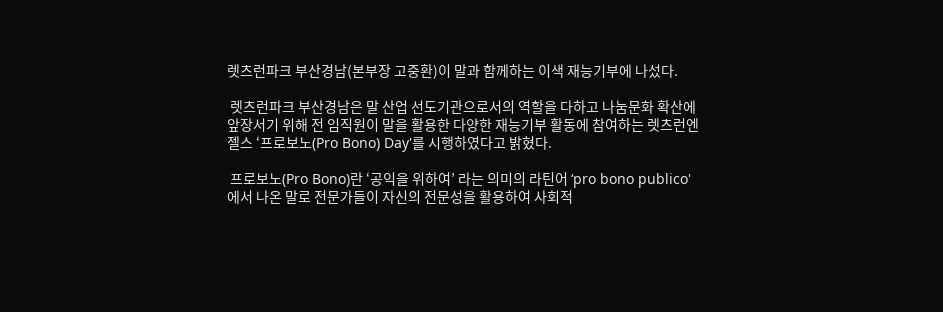렛츠런파크 부산경남(본부장 고중환)이 말과 함께하는 이색 재능기부에 나섰다.

 렛츠런파크 부산경남은 말 산업 선도기관으로서의 역할을 다하고 나눔문화 확산에 앞장서기 위해 전 임직원이 말을 활용한 다양한 재능기부 활동에 참여하는 렛츠런엔젤스 ‘프로보노(Pro Bono) Day'를 시행하였다고 밝혔다.

 프로보노(Pro Bono)란 ‘공익을 위하여’ 라는 의미의 라틴어 ‘pro bono publico'에서 나온 말로 전문가들이 자신의 전문성을 활용하여 사회적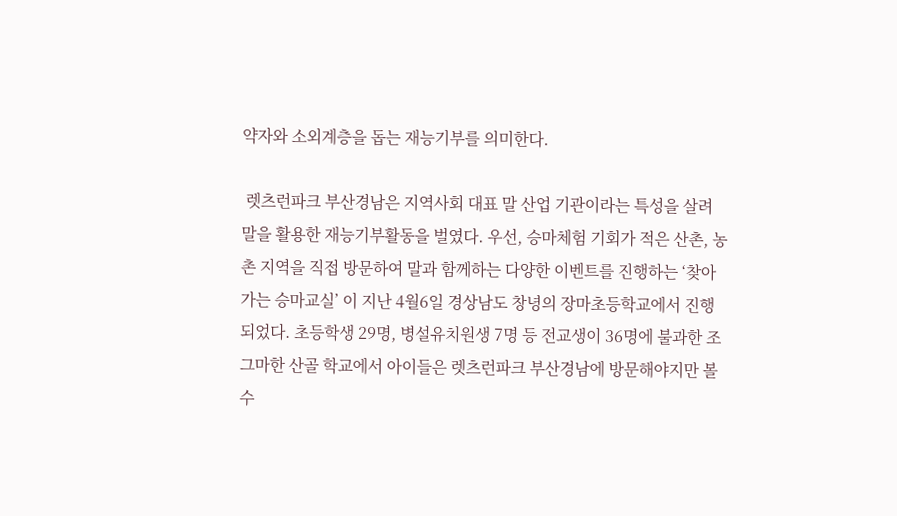약자와 소외계층을 돕는 재능기부를 의미한다.

 렛츠런파크 부산경남은 지역사회 대표 말 산업 기관이라는 특성을 살려 말을 활용한 재능기부활동을 벌였다. 우선, 승마체험 기회가 적은 산촌, 농촌 지역을 직접 방문하여 말과 함께하는 다양한 이벤트를 진행하는 ‘찾아가는 승마교실’ 이 지난 4월6일 경상남도 창녕의 장마초등학교에서 진행되었다. 초등학생 29명, 병설유치원생 7명 등 전교생이 36명에 불과한 조그마한 산골 학교에서 아이들은 렛츠런파크 부산경남에 방문해야지만 볼 수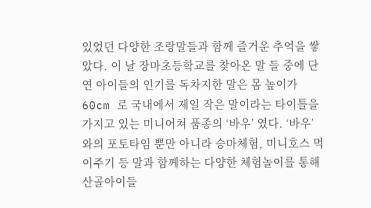있었던 다양한 조랑말들과 함께 즐거운 추억을 쌓았다. 이 날 장마초등학교를 찾아온 말 들 중에 단연 아이들의 인기를 독차지한 말은 몸 높이가 60cm 로 국내에서 제일 작은 말이라는 타이틀을 가지고 있는 미니어쳐 품종의 ‘바우’ 였다. ‘바우’와의 포토타임 뿐만 아니라 승마체험, 미니호스 먹이주기 등 말과 함께하는 다양한 체험놀이를 통해 산골아이들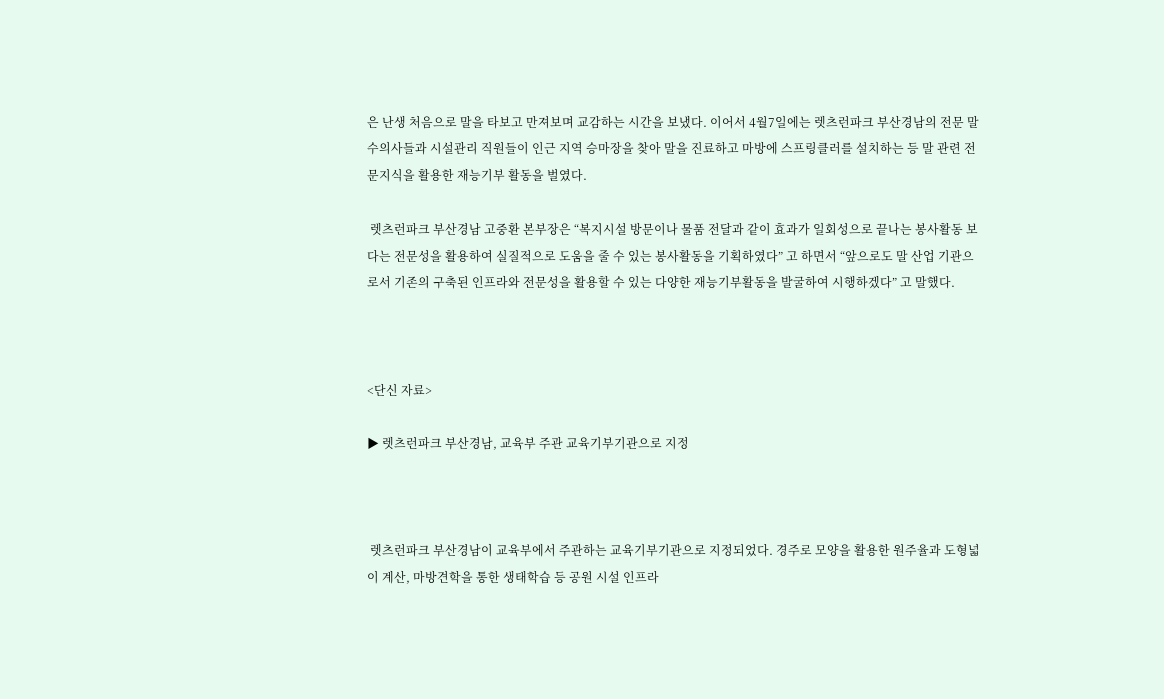은 난생 처음으로 말을 타보고 만져보며 교감하는 시간을 보냈다. 이어서 4월7일에는 렛츠런파크 부산경남의 전문 말 수의사들과 시설관리 직원들이 인근 지역 승마장을 찾아 말을 진료하고 마방에 스프링클러를 설치하는 등 말 관련 전문지식을 활용한 재능기부 활동을 벌였다.

 렛츠런파크 부산경남 고중환 본부장은 “복지시설 방문이나 물품 전달과 같이 효과가 일회성으로 끝나는 봉사활동 보다는 전문성을 활용하여 실질적으로 도움을 줄 수 있는 봉사활동을 기획하였다” 고 하면서 “앞으로도 말 산업 기관으로서 기존의 구축된 인프라와 전문성을 활용할 수 있는 다양한 재능기부활동을 발굴하여 시행하겠다” 고 말했다.



<단신 자료>

▶ 렛츠런파크 부산경남, 교육부 주관 교육기부기관으로 지정



 렛츠런파크 부산경남이 교육부에서 주관하는 교육기부기관으로 지정되었다. 경주로 모양을 활용한 원주율과 도형넓이 계산, 마방견학을 통한 생태학습 등 공원 시설 인프라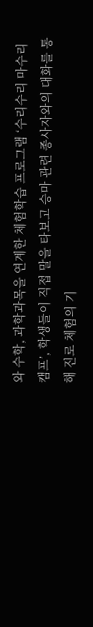와 수학, 과학과목을 연계한 체험학습 프로그램 ‘수리수리 마수리캠프’, 학생들이 직접 말을 타보고 승마 관련 종사자와의 대화를 통해 진로 체험의 기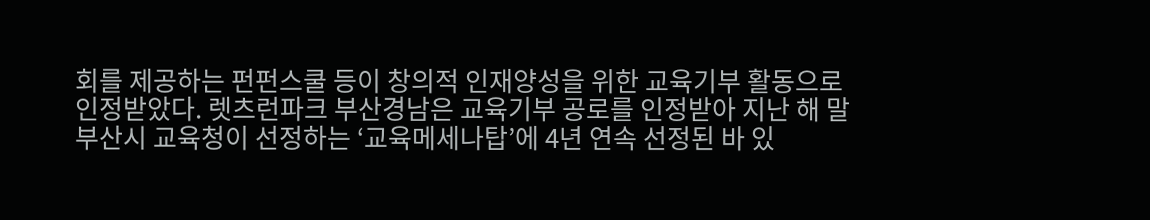회를 제공하는 펀펀스쿨 등이 창의적 인재양성을 위한 교육기부 활동으로 인정받았다. 렛츠런파크 부산경남은 교육기부 공로를 인정받아 지난 해 말 부산시 교육청이 선정하는 ‘교육메세나탑’에 4년 연속 선정된 바 있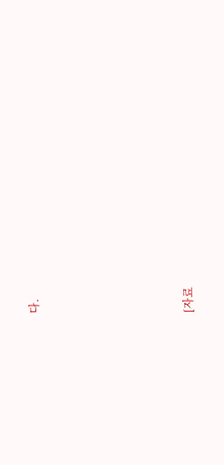다.








[자료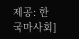제공: 한국마사회]